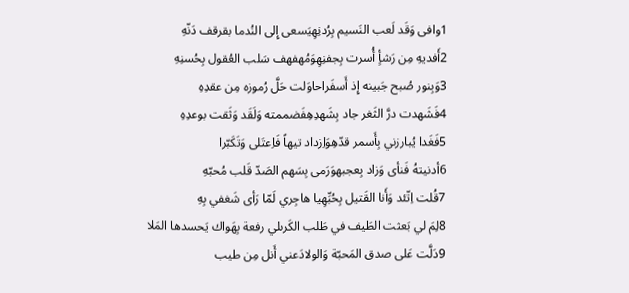1وافى وَقَد لَعب النَسيم بِرُدنِهِيَسعى إِلى النُدما بقرقف دَنّهِ
2أَفديهِ مِن رَشأٍ أُسرت بِجفنِهِوَمُهفهف سَلب العُقول بِحُسنِهِ
3وَبِنور صُبح جَبينه إِذ أَسفَراحاوَلت حَلَّ رُموزه مِن عقدِهِ
4فَشَهدت درَّ الثَغر جاد بِشَهدِهِفَضممته وَلَقَد وَثَقت بوعدِهِ
5فَغَدا يُبارزني بِأَسمر قدّهِوَاِزداد تيهاً فَاِعتَلى وَتَكَبّرا
6أدنيتهُ فَنأى وَزاد بِعجبهوَرَمى بِسَهم الصَدّ قَلب مُحبّهِ
7قُلت اِتّئد وَأَنا القَتيل بِحُبِّهِيا هاجِري لَمّا رَأى شَغفي بِهِ
8لِمَ لي بَعثت الطَيف في طَلب الكَرىلي رفعة بِهَواك يَحسدها المَلا
9دَلَّت عَلى صدق المَحبّة وَالولادَعني أَنل مِن طيب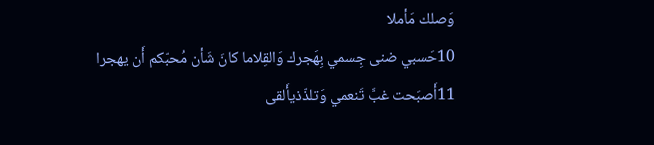وَصلك مَأملا
10حَسبي ضنى جِسمي بِهَجرك وَالقِلاما كانَ شَأن مُحبّكم أَن يهجرا
11أَصبَحت غبَّ تَنعمي وَتلذّذيأَلقى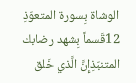الوشاة بِسورة المتعوّذِ
12قَسماً بِشهد رضابك المتنبّذِإِنَّ الَّذي خَلق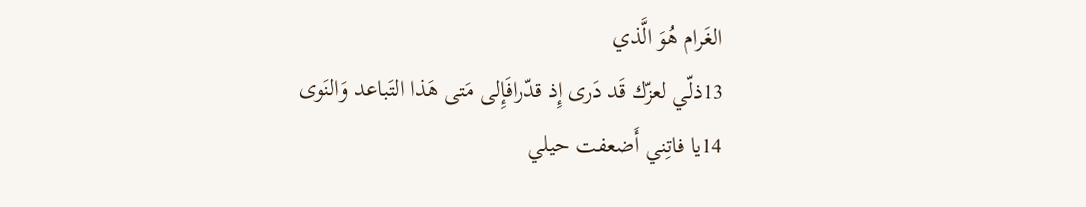الغَرام هُوَ الَّذي
13ذلّي لعزّك قَد دَرى إِذ قدّرافَإِلى مَتى هَذا التَباعد وَالنَوى
14يا فاتِني أَضعفت حيلي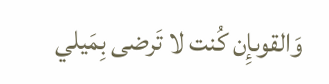وَالقوىإِن كُنت لا تَرضى بِمَيلي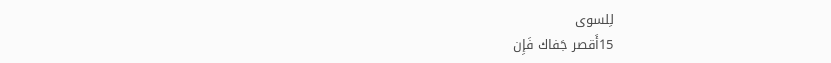لِلسوى
15أَقصر جَفاك فَإِن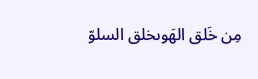مِن خَلق الهَوىخلق السلوّ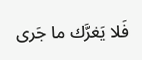فَلا يَغرَّك ما جَرى